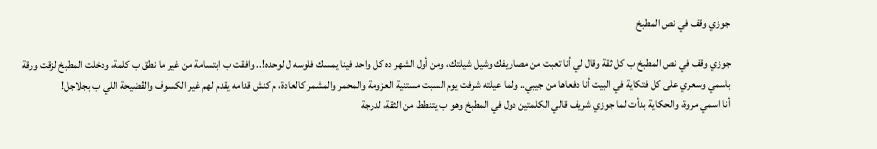جوزي وقف في نص المطبخ

جوزي وقف في نص المطبخ ب كل ثقة وقال لي أنا تعبت من مصاريفك وشيل شيلتك، ومن أول الشهر ده كل واحد فينا يمسك فلوسه ل لوحده!.. وافقت ب ابتسامة من غير ما نطق ب كلمة، ودخلت المطبخ لزقت ورقة باسمي وسعري على كل فتكاية في البيت أنا دفعاها من جيبي.. ولما عيلته شرفت يوم السبت مستنية العزومة والمحمر والمشمر كالعادة، م كنش قدامه يقدم لهم غير الكسوف والڤضيحة اللي ب بجلاجل!
أنا اسمي مروة، والحكاية بدأت لما جوزي شريف قالي الكلمتين دول في المطبخ وهو ب يتنطط من الثقة، لدرجة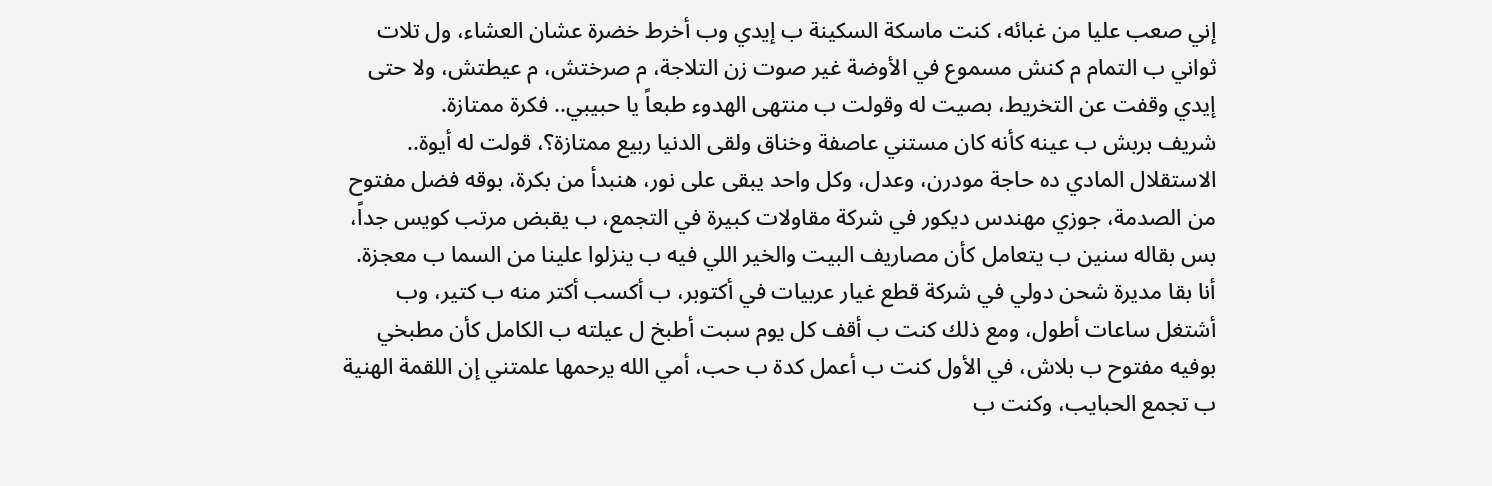إني صعب عليا من غبائه، كنت ماسكة السکينة ب إيدي وب أخرط خضرة عشان العشاء، ول تلات ثواني ب التمام م كنش مسموع في الأوضة غير صوت زن التلاجة، م صرختش، م عيطتش، ولا حتى إيدي وقفت عن التخريط، بصيت له وقولت ب منتهى الهدوء طبعاً يا حبيبي.. فكرة ممتازة.
شريف بربش ب عينه كأنه كان مستني عاصفة وخناق ولقى الدنيا ربيع ممتازة؟، قولت له أيوة.. الاستقلال المادي ده حاجة مودرن، وعدل، وكل واحد يبقى على نور، هنبدأ من بكرة، بوقه فضل مفتوح من الصدمة، جوزي مهندس ديكور في شركة مقاولات كبيرة في التجمع، ب يقبض مرتب كويس جداً، بس بقاله سنين ب يتعامل كأن مصاريف البيت والخير اللي فيه ب ينزلوا علينا من السما ب معجزة.
أنا بقا مديرة شحن دولي في شركة قطع غيار عربيات في أكتوبر، ب أكسب أكتر منه ب كتير، وب أشتغل ساعات أطول، ومع ذلك كنت ب أقف كل يوم سبت أطبخ ل عيلته ب الكامل كأن مطبخي بوفيه مفتوح ب بلاش، في الأول كنت ب أعمل كدة ب حب، أمي الله يرحمها علمتني إن اللقمة الهنية ب تجمع الحبايب، وكنت ب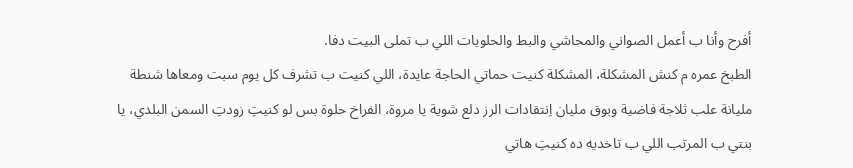أفرح وأنا ب أعمل الصواني والمحاشي والبط والحلويات اللي ب تملى البيت دفا.
الطبخ عمره م كنش المشكلة، المشكلة كنيت حماتي الحاجة عايدة، اللي كنيت ب تشرف كل يوم سبت ومعاها شنطة مليانة علب ثلاجة فاضية وبوق مليان اِنتقادات الرز دلع شوية يا مروة، الفراخ حلوة بس لو كنيتِ زودتِ السمن البلدي، يا بنتي ب المرتب اللي ب تاخديه ده كنيتِ هاتي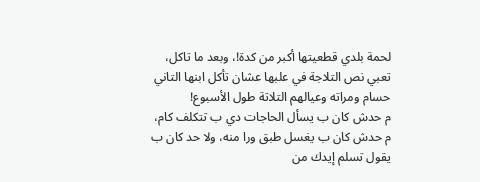لحمة بلدي قطعيتها أكبر من كدة!، وبعد ما تاكل، تعبي نص التلاجة في علبها عشان تأكل ابنها التاني حسام ومراته وعيالهم التلاتة طول الأسبوع!
م حدش كان ب يسأل الحاجات دي ب تتكلف كام، م حدش كان ب يغسل طبق ورا منه، ولا حد كان ب يقول تسلم إيدك من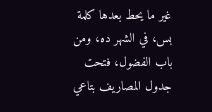غير ما يحط بعدها كلمة بس، في الشهر ده، ومن باب الفضول، فتحت جدول المصاريف بتاعي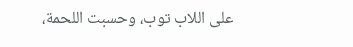على اللاب توب، وحسبت اللحمة،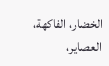الخضار، الفاكهة، العصاير،